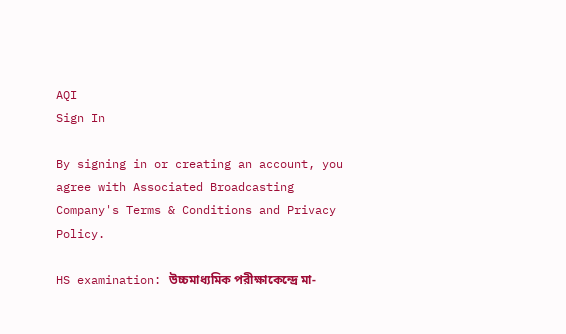AQI
Sign In

By signing in or creating an account, you agree with Associated Broadcasting Company's Terms & Conditions and Privacy Policy.

HS examination: উচ্চমাধ্যমিক পরীক্ষাকেন্দ্রে মা-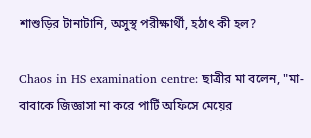শাশুড়ির টানাটানি, অসুস্থ পরীক্ষার্থী, হঠাৎ কী হল?

Chaos in HS examination centre: ছাত্রীর মা বলেন, "মা-বাবাকে জিজ্ঞাসা না করে পার্টি অফিসে মেয়ের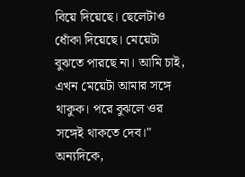বিয়ে দিয়েছে। ছেলেটাও ধোঁকা দিয়েছে। মেয়েটা বুঝতে পারছে না। আমি চাই, এখন মেয়েটা আমার সঙ্গে থাকুক। পরে বুঝলে ওর সঙ্গেই থাকতে দেব।" অন্যদিকে,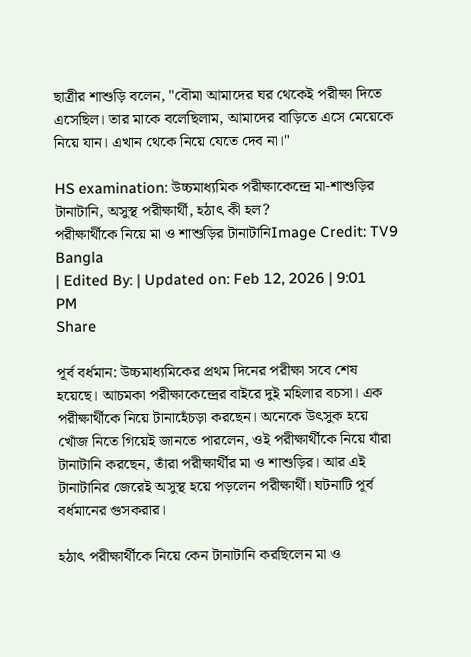ছাত্রীর শাশুড়ি বলেন, "বৌমা আমাদের ঘর থেকেই পরীক্ষা দিতে এসেছিল। তার মাকে বলেছিলাম, আমাদের বাড়িতে এসে মেয়েকে নিয়ে যান। এখান থেকে নিয়ে যেতে দেব না।"

HS examination: উচ্চমাধ্যমিক পরীক্ষাকেন্দ্রে মা-শাশুড়ির টানাটানি, অসুস্থ পরীক্ষার্থী, হঠাৎ কী হল?
পরীক্ষার্থীকে নিয়ে মা ও শাশুড়ির টানাটানিImage Credit: TV9 Bangla
| Edited By: | Updated on: Feb 12, 2026 | 9:01 PM
Share

পূর্ব বর্ধমান: উচ্চমাধ্যমিকের প্রথম দিনের পরীক্ষা সবে শেষ হয়েছে। আচমকা পরীক্ষাকেন্দ্রের বাইরে দুই মহিলার বচসা। এক পরীক্ষার্থীকে নিয়ে টানাহেঁচড়া করছেন। অনেকে উৎসুক হয়ে খোঁজ নিতে গিয়েই জানতে পারলেন, ওই পরীক্ষার্থীকে নিয়ে যাঁরা টানাটানি করছেন, তাঁরা পরীক্ষার্থীর মা ও শাশুড়ির। আর এই টানাটানির জেরেই অসুস্থ হয়ে পড়লেন পরীক্ষার্থী। ঘটনাটি পূর্ব বর্ধমানের গুসকরার।

হঠাৎ পরীক্ষার্থীকে নিয়ে কেন টানাটানি করছিলেন মা ও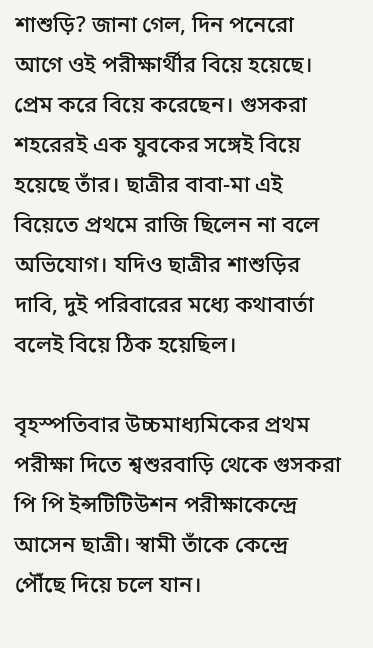শাশুড়ি? জানা গেল, দিন পনেরো আগে ওই পরীক্ষার্থীর বিয়ে হয়েছে। প্রেম করে বিয়ে করেছেন। গুসকরা শহরেরই এক যুবকের সঙ্গেই বিয়ে হয়েছে তাঁর। ছাত্রীর বাবা-মা এই বিয়েতে প্রথমে রাজি ছিলেন না বলে অভিযোগ। যদিও ছাত্রীর শাশুড়ির দাবি, দুই পরিবারের মধ্যে কথাবার্তা বলেই বিয়ে ঠিক হয়েছিল।

বৃহস্পতিবার উচ্চমাধ্যমিকের প্রথম পরীক্ষা দিতে শ্বশুরবাড়ি থেকে গুসকরা পি পি ইন্সটিটিউশন পরীক্ষাকেন্দ্রে আসেন ছাত্রী। স্বামী তাঁকে কেন্দ্রে পৌঁছে দিয়ে চলে যান।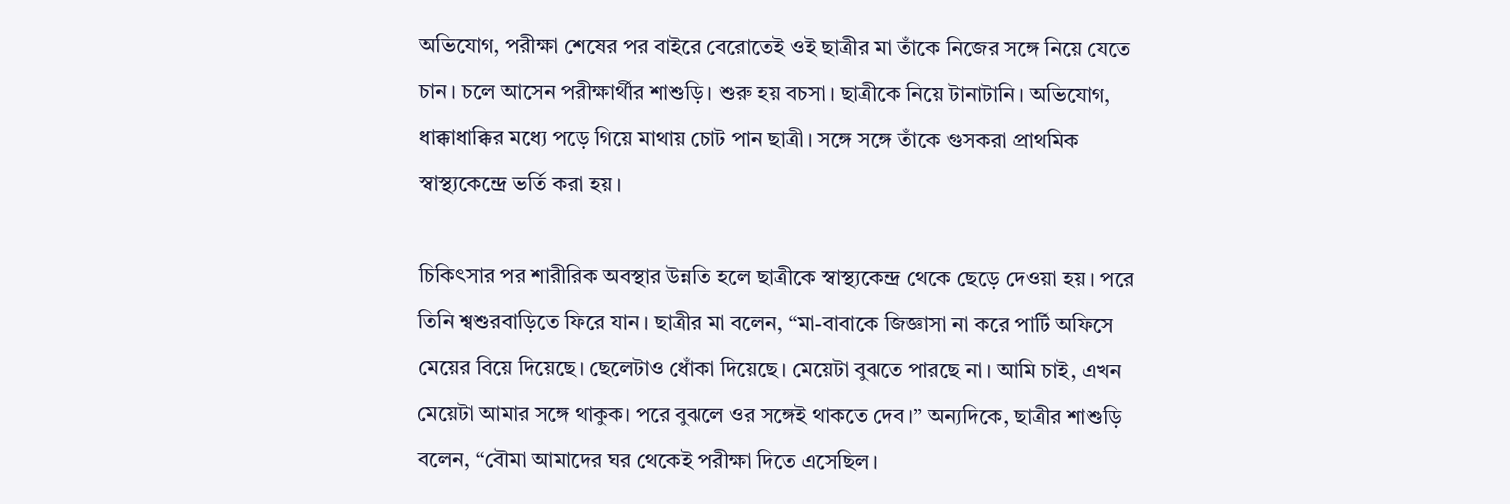অভিযোগ, পরীক্ষা শেষের পর বাইরে বেরোতেই ওই ছাত্রীর মা তাঁকে নিজের সঙ্গে নিয়ে যেতে চান। চলে আসেন পরীক্ষার্থীর শাশুড়ি। শুরু হয় বচসা। ছাত্রীকে নিয়ে টানাটানি। অভিযোগ, ধাক্কাধাক্কির মধ্যে পড়ে গিয়ে মাথায় চোট পান ছাত্রী। সঙ্গে সঙ্গে তাঁকে গুসকরা প্রাথমিক স্বাস্থ্যকেন্দ্রে ভর্তি করা হয়।

চিকিৎসার পর শারীরিক অবস্থার উন্নতি হলে ছাত্রীকে স্বাস্থ্যকেন্দ্র থেকে ছেড়ে দেওয়া হয়। পরে তিনি শ্বশুরবাড়িতে ফিরে যান। ছাত্রীর মা বলেন, “মা-বাবাকে জিজ্ঞাসা না করে পার্টি অফিসে মেয়ের বিয়ে দিয়েছে। ছেলেটাও ধোঁকা দিয়েছে। মেয়েটা বুঝতে পারছে না। আমি চাই, এখন মেয়েটা আমার সঙ্গে থাকুক। পরে বুঝলে ওর সঙ্গেই থাকতে দেব।” অন্যদিকে, ছাত্রীর শাশুড়ি বলেন, “বৌমা আমাদের ঘর থেকেই পরীক্ষা দিতে এসেছিল।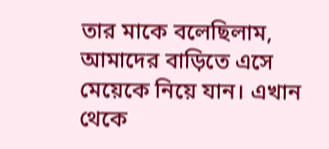তার মাকে বলেছিলাম, আমাদের বাড়িতে এসে মেয়েকে নিয়ে যান। এখান থেকে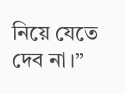নিয়ে যেতে দেব না।”